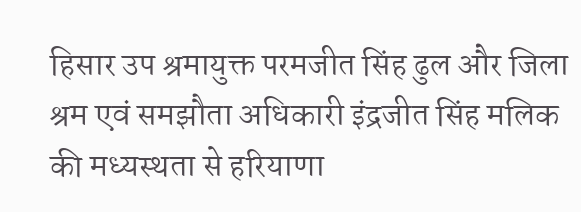हिसार उप श्रमायुक्त परमजीत सिंह ढुल और जिला श्रम एवं समझौता अधिकारी इंद्रजीत सिंह मलिक की मध्यस्थता से हरियाणा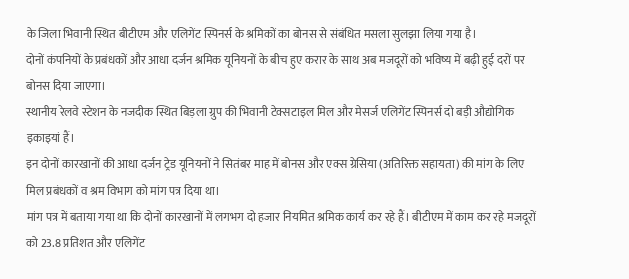के जिला भिवानी स्थित बीटीएम और एलिगेंट स्पिनर्स के श्रमिकों का बोनस से संबंधित मसला सुलझा लिया गया है।
दोनों कंपनियों के प्रबंधकों और आधा दर्जन श्रमिक यूनियनों के बीच हुए करार के साथ अब मजदूरों को भविष्य में बढ़ी हुई दरों पर बोनस दिया जाएगा।
स्थानीय रेलवे स्टेशन के नजदीक स्थित बिड़ला ग्रुप की भिवानी टेक्सटाइल मिल और मेसर्ज एलिगेंट स्पिनर्स दो बड़ी औद्योगिक इकाइयां हैं।
इन दोनों कारखानों की आधा दर्जन ट्रेड यूनियनों ने सितंबर माह में बोनस और एक्स ग्रेसिया (अतिरिक्त सहायता) की मांग के लिए मिल प्रबंधकों व श्रम विभाग को मांग पत्र दिया था।
मांग पत्र में बताया गया था कि दोनों कारखानों में लगभग दो हजार नियमित श्रमिक कार्य कर रहे हैं। बीटीएम में काम कर रहे मजदूरों को 23.8 प्रतिशत और एलिगेंट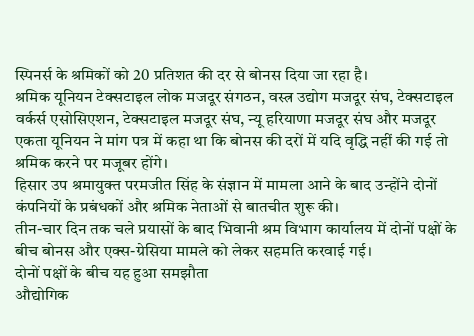स्पिनर्स के श्रमिकों को 20 प्रतिशत की दर से बोनस दिया जा रहा है।
श्रमिक यूनियन टेक्सटाइल लोक मजदूर संगठन, वस्त्र उद्योग मजदूर संघ, टेक्सटाइल वर्कर्स एसोसिएशन, टेक्सटाइल मजदूर संघ, न्यू हरियाणा मजदूर संघ और मजदूर एकता यूनियन ने मांग पत्र में कहा था कि बोनस की दरों में यदि वृद्धि नहीं की गई तो श्रमिक करने पर मजूबर होंगे।
हिसार उप श्रमायुक्त परमजीत सिंह के संज्ञान में मामला आने के बाद उन्होंने दोनों कंपनियों के प्रबंधकों और श्रमिक नेताओं से बातचीत शुरू की।
तीन-चार दिन तक चले प्रयासों के बाद भिवानी श्रम विभाग कार्यालय में दोनों पक्षों के बीच बोनस और एक्स-ग्रेसिया मामले को लेकर सहमति करवाई गई।
दोनों पक्षों के बीच यह हुआ समझौता
औद्योगिक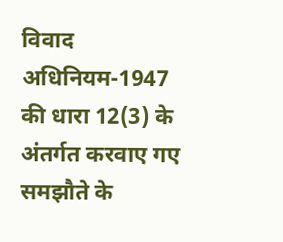विवाद अधिनियम-1947 की धारा 12(3) के अंतर्गत करवाए गए समझौते के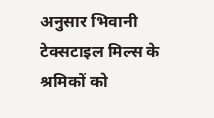अनुसार भिवानी टेक्सटाइल मिल्स के श्रमिकों को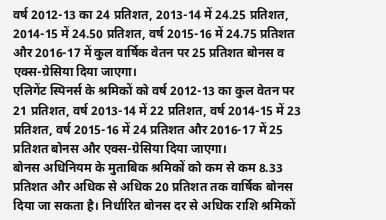वर्ष 2012-13 का 24 प्रतिशत, 2013-14 में 24.25 प्रतिशत, 2014-15 में 24.50 प्रतिशत, वर्ष 2015-16 में 24.75 प्रतिशत और 2016-17 में कुल वार्षिक वेतन पर 25 प्रतिशत बोनस व एक्स-ग्रेसिया दिया जाएगा।
एलिगेंट स्पिनर्स के श्रमिकों को वर्ष 2012-13 का कुल वेतन पर 21 प्रतिशत, वर्ष 2013-14 में 22 प्रतिशत, वर्ष 2014-15 में 23 प्रतिशत, वर्ष 2015-16 में 24 प्रतिशत और 2016-17 में 25 प्रतिशत बोनस और एक्स-ग्रेसिया दिया जाएगा।
बोनस अधिनियम के मुताबिक श्रमिकों को कम से कम 8.33 प्रतिशत और अधिक से अधिक 20 प्रतिशत तक वार्षिक बोनस दिया जा सकता है। निर्धारित बोनस दर से अधिक राशि श्रमिकों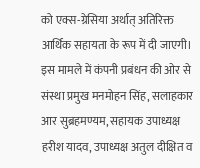को एक्स-ग्रेसिया अर्थात् अतिरिक्त आर्थिक सहायता के रूप में दी जाएगी।
इस मामले में कंपनी प्रबंधन की ओर से संस्था प्रमुख मनमोहन सिंह, सलाहकार आर सुब्रहमण्यम, सहायक उपाध्यक्ष हरीश यादव, उपाध्यक्ष अतुल दीक्षित व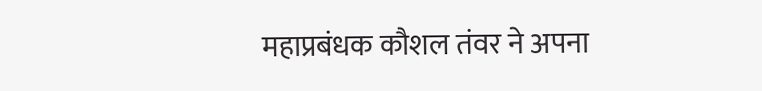महाप्रबंधक कौशल तंवर ने अपना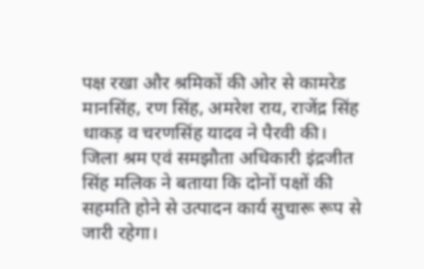पक्ष रखा और श्रमिकों की ओर से कामरेड मानसिंह, रण सिंह, अमरेश राय, राजेंद्र सिंह धाकड़ व चरणसिंह यादव ने पैरवी की।
जिला श्रम एवं समझौता अधिकारी इंद्रजीत सिंह मलिक ने बताया कि दोनों पक्षों की सहमति होने से उत्पादन कार्य सुचारू रूप से जारी रहेगा।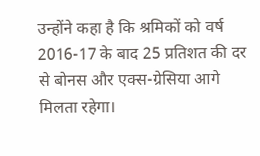उन्होंने कहा है कि श्रमिकों को वर्ष 2016-17 के बाद 25 प्रतिशत की दर से बोनस और एक्स-ग्रेसिया आगे मिलता रहेगा।